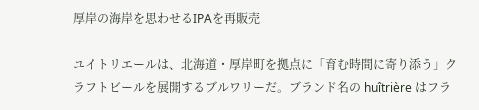厚岸の海岸を思わせるIPAを再販売

ユイトリエールは、北海道・厚岸町を拠点に「育む時間に寄り添う」クラフトビールを展開するブルワリーだ。ブランド名の huîtrière はフラ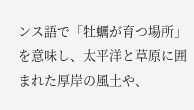ンス語で「牡蠣が育つ場所」を意味し、太平洋と草原に囲まれた厚岸の風土や、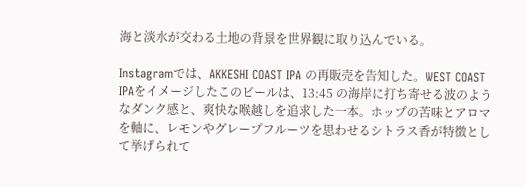海と淡水が交わる土地の背景を世界観に取り込んでいる。

Instagramでは、AKKESHI COAST IPA の再販売を告知した。WEST COAST IPAをイメージしたこのビールは、13:45 の海岸に打ち寄せる波のようなダンク感と、爽快な喉越しを追求した一本。ホップの苦味とアロマを軸に、レモンやグレープフルーツを思わせるシトラス香が特徴として挙げられて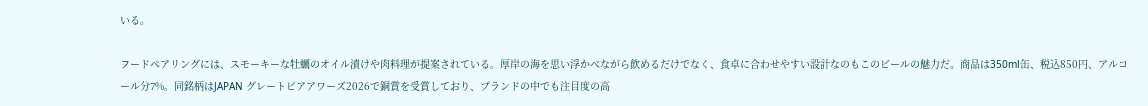いる。

フードペアリングには、スモーキーな牡蠣のオイル漬けや肉料理が提案されている。厚岸の海を思い浮かべながら飲めるだけでなく、食卓に合わせやすい設計なのもこのビールの魅力だ。商品は350ml缶、税込850円、アルコール分7%。同銘柄はJAPAN グレートビアアワーズ2026で銅賞を受賞しており、ブランドの中でも注目度の高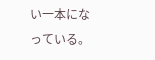い一本になっている。